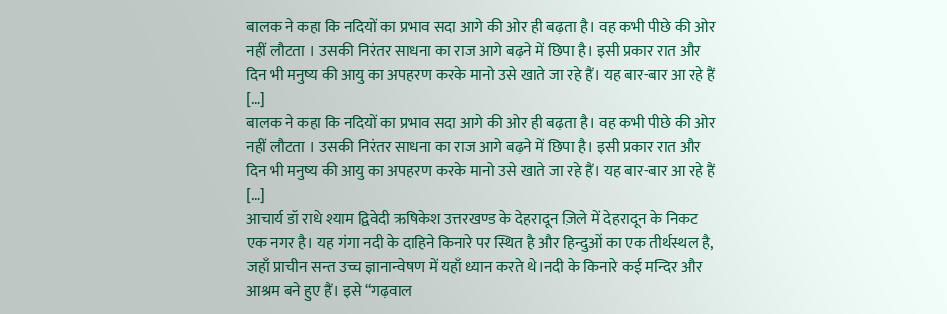बालक ने कहा कि नदियों का प्रभाव सदा आगे की ओर ही बढ़ता है। वह कभी पीछे की ओर नहीं लौटता । उसकी निरंतर साधना का राज आगे बढ़ने में छिपा है। इसी प्रकार रात और दिन भी मनुष्य की आयु का अपहरण करके मानो उसे खाते जा रहे हैं। यह बार-बार आ रहे हैं […]
बालक ने कहा कि नदियों का प्रभाव सदा आगे की ओर ही बढ़ता है। वह कभी पीछे की ओर नहीं लौटता । उसकी निरंतर साधना का राज आगे बढ़ने में छिपा है। इसी प्रकार रात और दिन भी मनुष्य की आयु का अपहरण करके मानो उसे खाते जा रहे हैं। यह बार-बार आ रहे हैं […]
आचार्य डॉ राधे श्याम द्विवेदी ऋषिकेश उत्तरखण्ड के देहरादून ज़िले में देहरादून के निकट एक नगर है। यह गंगा नदी के दाहिने किनारे पर स्थित है और हिन्दुओं का एक तीर्थस्थल है, जहाँ प्राचीन सन्त उच्च ज्ञानान्वेषण में यहाँ ध्यान करते थे।नदी के किनारे कई मन्दिर और आश्रम बने हुए हैं। इसे “गढ़वाल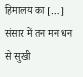हिमालय का […]
संसार में तन मन धन से सुखी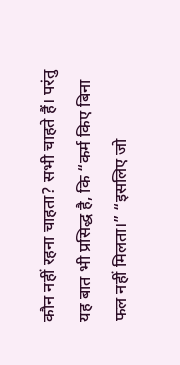कौन नहीं रहना चाहता? सभी चाहते हैं। परंतु यह बात भी प्रसिद्ध है, कि “कर्म किए बिना फल नहीं मिलता।” “इसलिए जो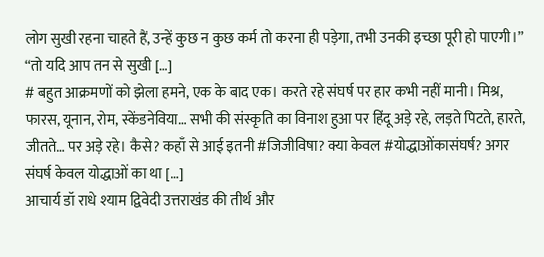लोग सुखी रहना चाहते हैं, उन्हें कुछ न कुछ कर्म तो करना ही पड़ेगा, तभी उनकी इच्छा पूरी हो पाएगी।” “तो यदि आप तन से सुखी […]
# बहुत आक्रमणों को झेला हमने, एक के बाद एक। करते रहे संघर्ष पर हार कभी नहीं मानी। मिश्र, फारस, यूनान, रोम, स्केंडनेविया… सभी की संस्कृति का विनाश हुआ पर हिंदू अड़े रहे, लड़ते पिटते, हारते, जीतते… पर अड़े रहे। कैसे? कहाँ से आई इतनी #जिजीविषा? क्या केवल #योद्धाओंकासंघर्ष? अगर संघर्ष केवल योद्धाओं का था […]
आचार्य डॉ राधे श्याम द्विवेदी उत्तराखंड की तीर्थ और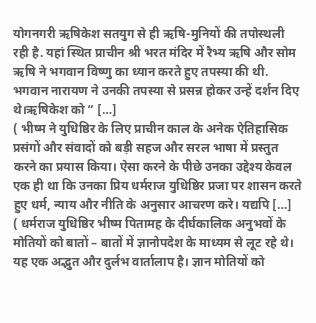योगनगरी ऋषिकेश सतयुग से ही ऋषि-मुनियों की तपोस्थली रही है. यहां स्थित प्राचीन श्री भरत मंदिर में रैभ्य ऋषि और सोम ऋषि ने भगवान विष्णु का ध्यान करते हुए तपस्या की थी. भगवान नारायण ने उनकी तपस्या से प्रसन्न होकर उन्हें दर्शन दिए थे।ऋषिकेश को “ […]
( भीष्म ने युधिष्ठिर के लिए प्राचीन काल के अनेक ऐतिहासिक प्रसंगों और संवादों को बड़ी सहज और सरल भाषा में प्रस्तुत करने का प्रयास किया। ऐसा करने के पीछे उनका उद्देश्य केवल एक ही था कि उनका प्रिय धर्मराज युधिष्ठिर प्रजा पर शासन करते हुए धर्म, न्याय और नीति के अनुसार आचरण करे। यद्यपि […]
( धर्मराज युधिष्ठिर भीष्म पितामह के दीर्घकालिक अनुभवों के मोतियों को बातों – बातों में ज्ञानोपदेश के माध्यम से लूट रहे थे। यह एक अद्भुत और दुर्लभ वार्तालाप है। ज्ञान मोतियों को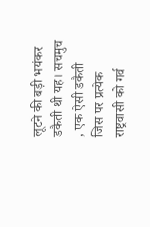लूटने की बड़ी भयंकर डकैती थी यह। सचमुच , एक ऐसी डकैती जिस पर प्रत्येक राष्ट्रवासी को गर्व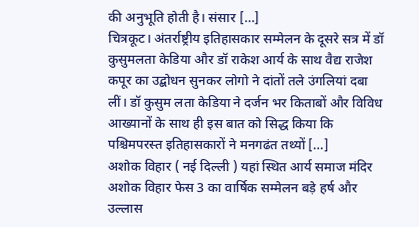की अनुभूति होती है। संसार […]
चित्रकूट। अंतर्राष्ट्रीय इतिहासकार सम्मेलन के दूसरे सत्र में डॉ कुसुमलता केडिया और डॉ राकेश आर्य के साथ वैद्य राजेश कपूर का उद्बोधन सुनकर लोगो ने दांतों तले उंगलियां दबा लीं। डॉ कुसुम लता केडिया ने दर्जन भर किताबों और विविध आख्यानों के साथ ही इस बात को सिद्ध किया कि पश्चिमपरस्त इतिहासकारों ने मनगढंत तथ्यों […]
अशोक विहार ( नई दिल्ली ) यहां स्थित आर्य समाज मंदिर अशोक विहार फेस 3 का वार्षिक सम्मेलन बड़े हर्ष और उल्लास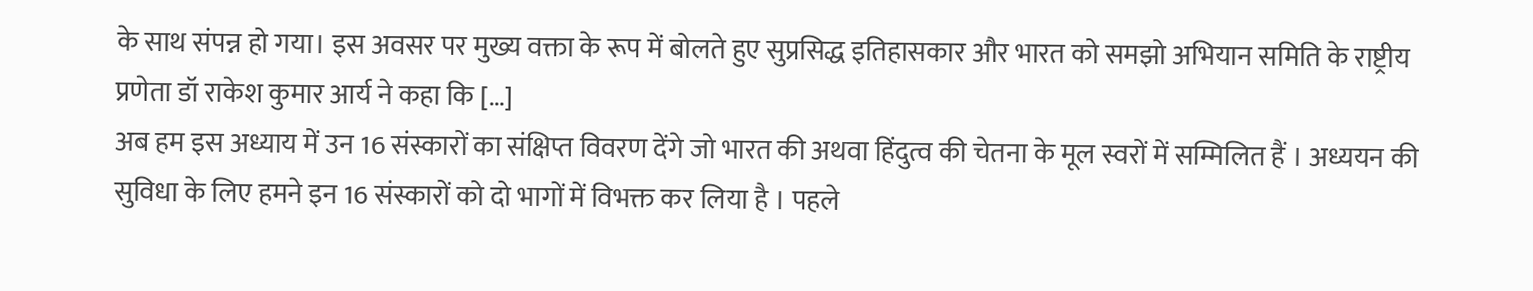के साथ संपन्न हो गया। इस अवसर पर मुख्य वक्ता के रूप में बोलते हुए सुप्रसिद्ध इतिहासकार और भारत को समझो अभियान समिति के राष्ट्रीय प्रणेता डॉ राकेश कुमार आर्य ने कहा कि […]
अब हम इस अध्याय में उन 16 संस्कारों का संक्षिप्त विवरण देंगे जो भारत की अथवा हिंदुत्व की चेतना के मूल स्वरों में सम्मिलित हैं । अध्ययन की सुविधा के लिए हमने इन 16 संस्कारों को दो भागों में विभक्त कर लिया है । पहले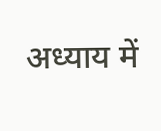अध्याय में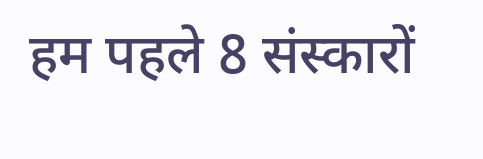हम पहले 8 संस्कारों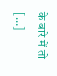के बारे में तो […]